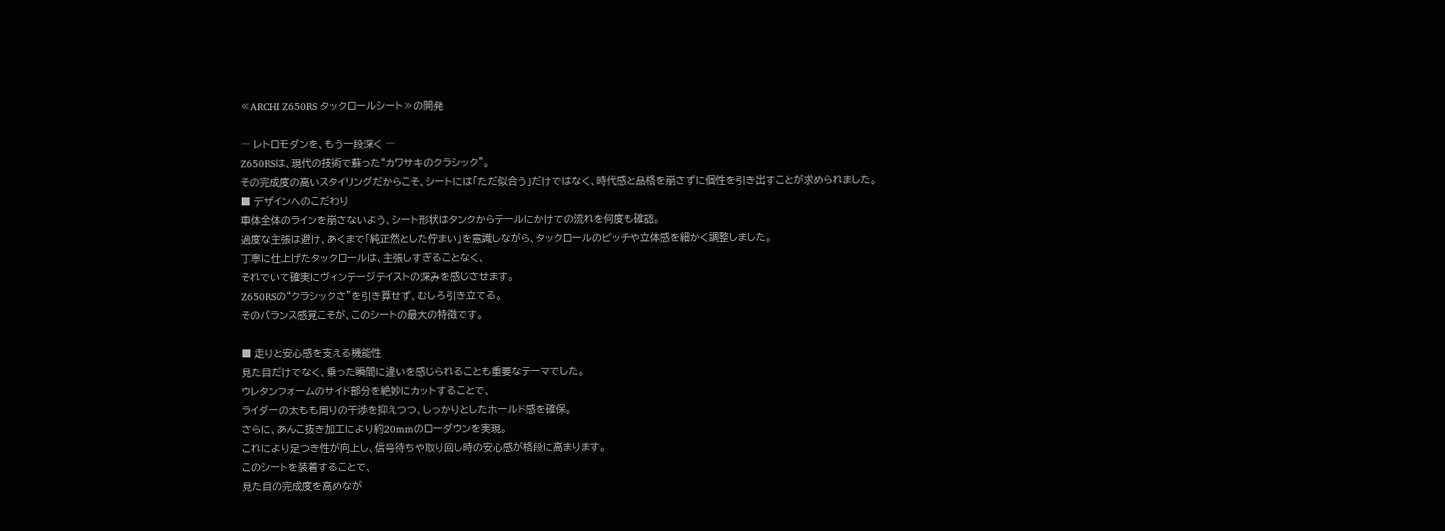≪ARCHI Z650RS タックロールシート≫の開発

― レトロモダンを、もう一段深く ―
Z650RSは、現代の技術で蘇った“カワサキのクラシック”。
その完成度の高いスタイリングだからこそ、シートには「ただ似合う」だけではなく、時代感と品格を崩さずに個性を引き出すことが求められました。
■ デザインへのこだわり
車体全体のラインを崩さないよう、シート形状はタンクからテールにかけての流れを何度も確認。
過度な主張は避け、あくまで「純正然とした佇まい」を意識しながら、タックロールのピッチや立体感を細かく調整しました。
丁寧に仕上げたタックロールは、主張しすぎることなく、
それでいて確実にヴィンテージテイストの深みを感じさせます。
Z650RSの“クラシックさ”を引き算せず、むしろ引き立てる。
そのバランス感覚こそが、このシートの最大の特徴です。

■ 走りと安心感を支える機能性
見た目だけでなく、乗った瞬間に違いを感じられることも重要なテーマでした。
ウレタンフォームのサイド部分を絶妙にカットすることで、
ライダーの太もも周りの干渉を抑えつつ、しっかりとしたホールド感を確保。
さらに、あんこ抜き加工により約20mmのローダウンを実現。
これにより足つき性が向上し、信号待ちや取り回し時の安心感が格段に高まります。
このシートを装着することで、
見た目の完成度を高めなが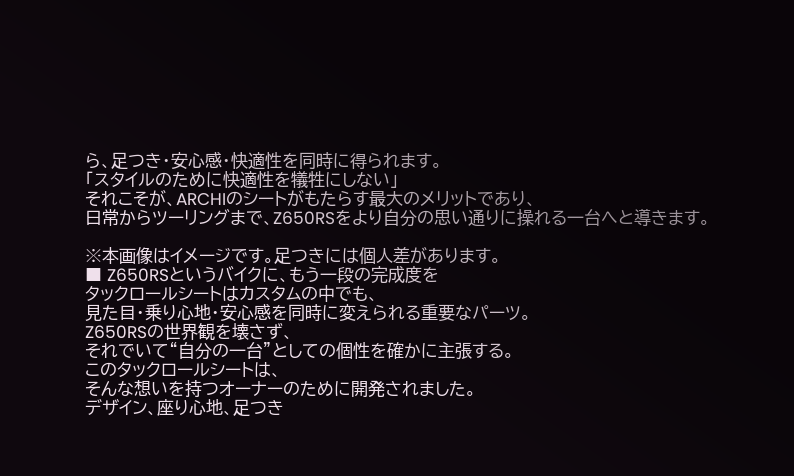ら、足つき・安心感・快適性を同時に得られます。
「スタイルのために快適性を犠牲にしない」
それこそが、ARCHIのシートがもたらす最大のメリットであり、
日常からツーリングまで、Z650RSをより自分の思い通りに操れる一台へと導きます。

※本画像はイメージです。足つきには個人差があります。
■ Z650RSというバイクに、もう一段の完成度を
タックロールシートはカスタムの中でも、
見た目・乗り心地・安心感を同時に変えられる重要なパーツ。
Z650RSの世界観を壊さず、
それでいて“自分の一台”としての個性を確かに主張する。
このタックロールシートは、
そんな想いを持つオーナーのために開発されました。
デザイン、座り心地、足つき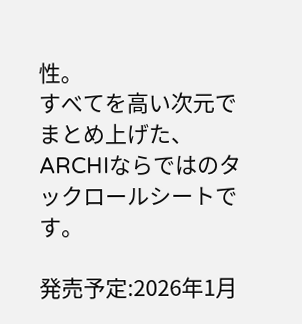性。
すべてを高い次元でまとめ上げた、
ARCHIならではのタックロールシートです。

発売予定:2026年1月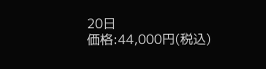20日
価格:44,000円(税込)